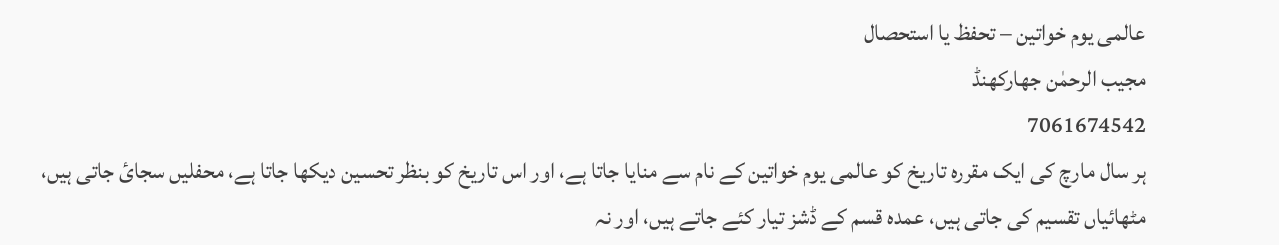عالمی یوم خواتین – تحفظ یا استحصال
مجیب الرحمٰن جھارکھنڈ
7061674542
ہر سال مارچ کی ایک مقررہ تاریخ کو عالمی یوم خواتین کے نام سے منایا جاتا ہے، اور اس تاریخ کو بنظر تحسین دیکھا جاتا ہے، محفلیں سجائ جاتی ہیں، مٹھائیاں تقسیم کی جاتی ہیں، عمدہ قسم کے ڈشز تیار کئے جاتے ہیں، اور نہ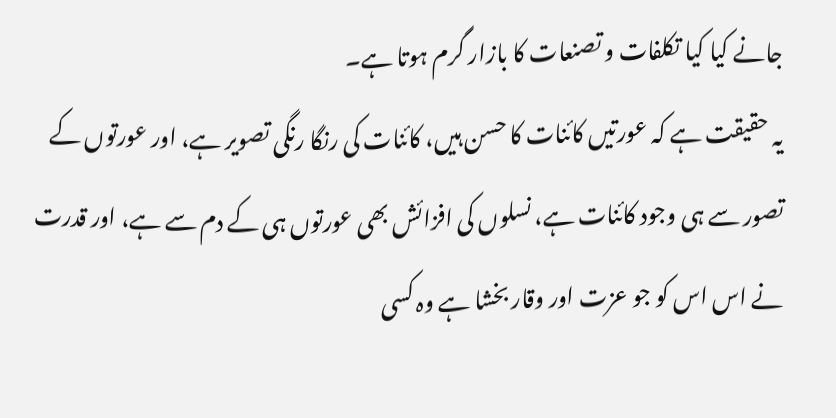جانے کیا کیا تکلفات و تصنعات کا بازار گرم ہوتا ہے۔
یہ حقیقت ہے کہ عورتیں کائنات کا حسن ہیں، کائنات کی رنگا رنگی تصویر ہے، اور عورتوں کے تصور سے ہی وجود کائنات ہے، نسلوں کی افزائش بھی عورتوں ہی کے دم سے ہے، اور قدرت نے اس اس کو جو عزت اور وقار بخشا ہے وہ کسی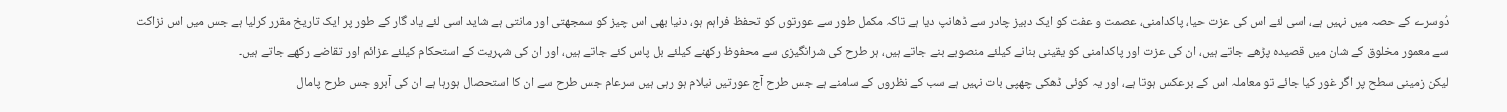دُوسرے کے حصہ میں نہیں ہے، اسی لئے اس کی عزت حیا، پاکدامنی، عصمت و عفت کو ایک دبیز چادر سے ڈھانپ دیا ہے تاکہ مکمل طور سے عورتوں کو تحفظ فراہم ہو، دنیا بھی اس چیز کو سمجھتی اور مانتی ہے شاید اسی لئے یاد گار کے طور پر ایک تاریخ مقرر کرلیا ہے جس میں اس نزاکت سے معمور مخلوق کے شان میں قصیدہ پڑھے جاتے ہیں، ان کی عزت اور پاکدامنی کو یقینی بنانے کیلئے منصوبے بنے جاتے ہیں، ہر طرح کی شرانگیزی سے محفوظ رکھنے کیلئے بل پاس کئے جاتے ہیں، اور ان کی شہریت کے استحکام کیلئے عزائم اور تقاضے رکھے جاتے ہیں۔
لیکن زمینی سطح پر اگر غور کیا جائے تو معاملہ اس کے برعکس ہوتا ہے، اور یہ کوئی ڈھکی چھپی بات نہیں ہے سب کے نظروں کے سامنے ہے جس طرح آج عورتیں نیلام ہو رہی ہیں سرعام جس طرح سے ان کا استحصال ہورہا ہے ان کی آبرو جس طرح پامال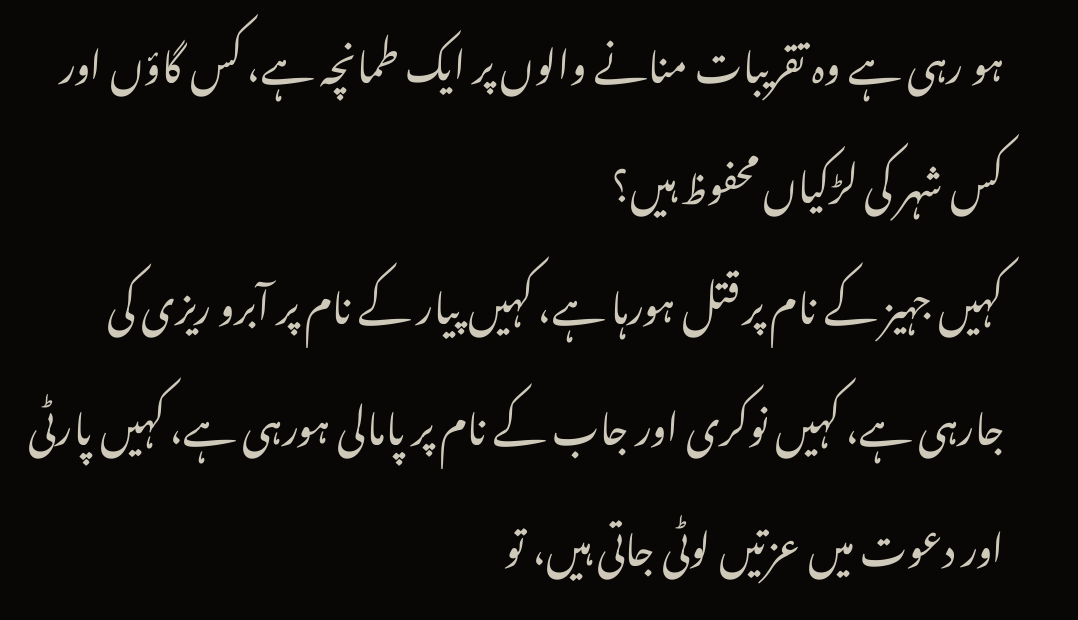ہو رہی ہے وہ تقریبات منانے والوں پر ایک طمانچہ ہے، کس گاؤں اور کس شہر کی لڑکیاں محفوظ ہیں؟
کہیں جہیز کے نام پر قتل ہورہا ہے، کہیں پیار کے نام پر آبرو ریزی کی جارہی ہے، کہیں نوکری اور جاب کے نام پر پامالی ہورہی ہے، کہیں پارٹی اور دعوت میں عزتیں لوٹی جاتی ہیں، تو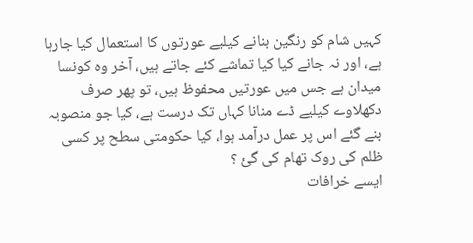کہیں شام کو رنگین بنانے کیلیے عورتوں کا استعمال کیا جارہا ہے، اور نہ جانے کیا کیا تماشے کئے جاتے ہیں، آخر وہ کونسا میدان ہے جس میں عورتیں محفوظ ہیں، تو پھر صرف دکھلاوے کیلیے ڈے منانا کہاں تک درست ہے، کیا جو منصوبہ بنے گئے اس پر عمل درآمد ہوا، کیا حکومتی سطح پر کسی ظلم کی روک تھام کی گئ ؟
ایسے خرافات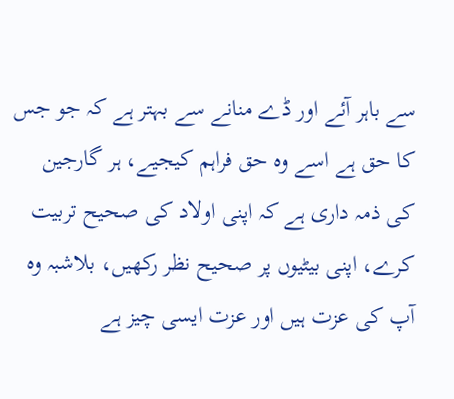سے باہر آئے اور ڈے منانے سے بہتر ہے کہ جو جس کا حق ہے اسے وہ حق فراہم کیجیے، ہر گارجین کی ذمہ داری ہے کہ اپنی اولاد کی صحیح تربیت کرے، اپنی بیٹیوں پر صحیح نظر رکھیں، بلاشبہ وہ آپ کی عزت ہیں اور عزت ایسی چیز ہے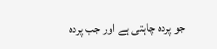جو پردہ چاہتی ہے اور جب پردہ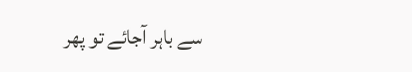سے باہر آجائے تو پھر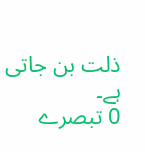ذلت بن جاتی ہے۔
0 تبصرے